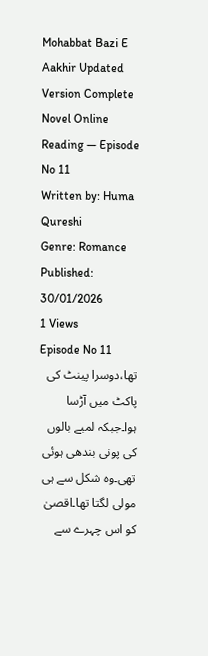Mohabbat Bazi E Aakhir Updated Version Complete Novel Online Reading — Episode No 11
Written by: Huma Qureshi
Genre: Romance
Published: 30/01/2026
1 Views
Episode No 11
تھا،دوسرا پینٹ کی پاکٹ میں آڑسا ہوا۔جبکہ لمبے بالوں کی پونی بندهی ہوئی تھی۔وہ شکل سے ہی مولی لگتا تھا۔اقصیٰ کو اس چہرے سے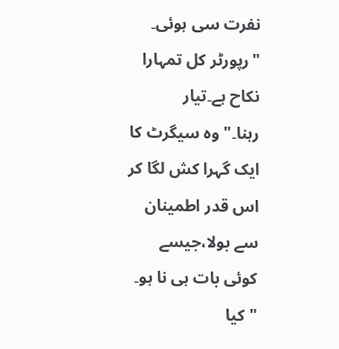نفرت سی ہوئی۔ "رپورٹر کل تمہارا نکاح ہے۔تیار رہنا۔"وہ سیگرٹ کا ایک گہرا کش لگا کر اس قدر اطمینان سے بولا،جیسے کوئی بات ہی نا ہو۔ "کیا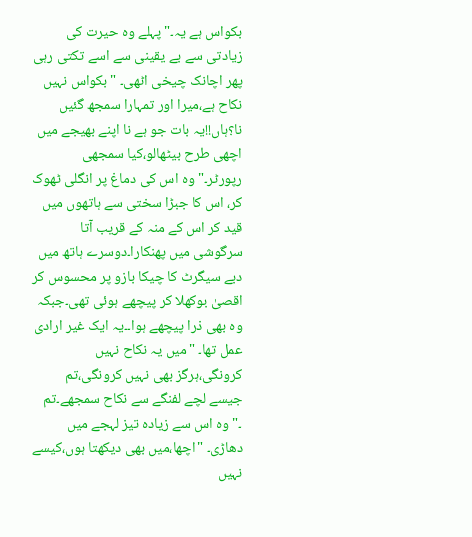بکواس ہے یہ۔"پہلے وہ حیرت کی زیادتی سے بے یقینی سے اسے تکتی رہی پھر اچانک چیخی اٹھی۔ "بکواس نہیں نکاح ہے،میرا اور تمہارا سمجھ گئیں نا؟ہاں!!یہ بات جو ہے نا اپنے بھیجے میں اچھی طرح بیٹھالو،کیا سمجھی رپورٹر۔"وہ اس کی دماغ پر انگلی ٹھوک کر، اس کا جبڑا سختی سے ہاتھوں میں قید کر اس کے منہ کے قریب آتا سرگوشی میں پھنکارا۔دوسرے ہاتھ میں دبے سیگرٹ کا چیکا بازو پر محسوس کر اقصیٰ بوکھلا کر پیچھے ہوئی تھی۔جبکہ وہ بھی ذرا پیچھے ہوا۔۔یہ ایک غیر ارادی عمل تھا۔ "میں یہ نکاح نہیں کرونگی،ہرگز بھی نہیں کرونگی،تم جیسے لچے لفنگے سے نکاح سمجھے۔تم ۔"وہ اس سے زیادہ تیز لہجے میں دھاڑی۔ "اچھا،میں بھی دیکھتا ہوں،کیسے نہیں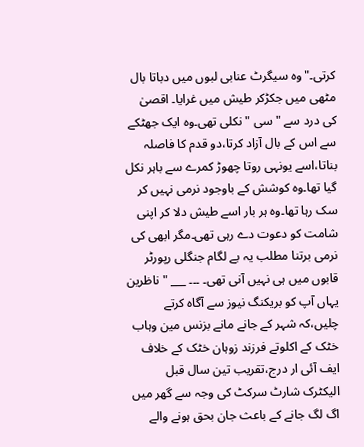کرتی۔"وہ سیگرٹ عنابی لبوں میں دباتا بال مٹھی میں جکڑکر طیش میں غرایا۔ اقصیٰ کی درد سے "سی "نکلی تھی۔وہ ایک جھٹکے سے اس کے بال آزاد کرتا،دو قدم کا فاصلہ بناتا،اسے یونہی روتا چھوڑ کمرے سے باہر نکل گیا تھا۔وہ کوشش کے باوجود نرمی نہیں کر سک رہا تھا۔وہ ہر بار اسے طیش دلا کر اپنی شامت کو دعوت دے رہی تھی۔مگر ابھی کی نرمی برتنا مطلب یہ بے لگام جنگلی رپورٹر قابوں میں ہی نہیں آنی تھی۔ ۔۔۔ ___ "ناظرین یہاں آپ کو بریکنگ نیوز سے آگاہ کرتے چلیں،کہ شہر کے جانے مانے بزنس مین وہاب خٹک کے اكلوتے فرزند زوہان خٹک کے خلاف ایف آئی ار درج،تقریب تین سال قبل الیکٹرک شارٹ سرکٹ کی وجہ سے گھر میں اگ لگ جانے کے باعث جان بحق ہونے والے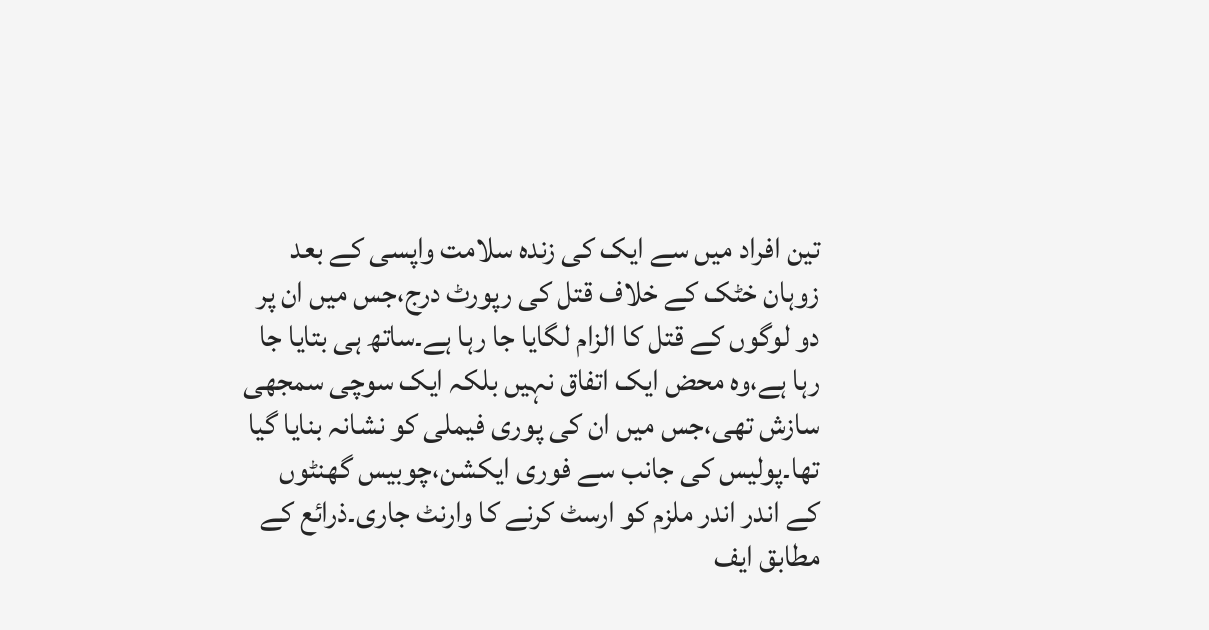تین افراد میں سے ایک کی زندہ سلامت واپسی کے بعد زوہان خٹک کے خلاف قتل کی رپورٹ درج،جس میں ان پر دو لوگوں کے قتل کا الزام لگایا جا رہا ہے۔ساتھ ہی بتایا جا رہا ہے،وہ محض ایک اتفاق نہیں بلکہ ایک سوچی سمجھی سازش تھی،جس میں ان کی پوری فیملی کو نشانہ بنایا گیا تھا۔پولیس کی جانب سے فوری ایکشن،چوبیس گھنٹوں کے اندر اندر ملزم کو ارسٹ کرنے کا وارنٹ جاری۔ذرائع کے مطابق ایف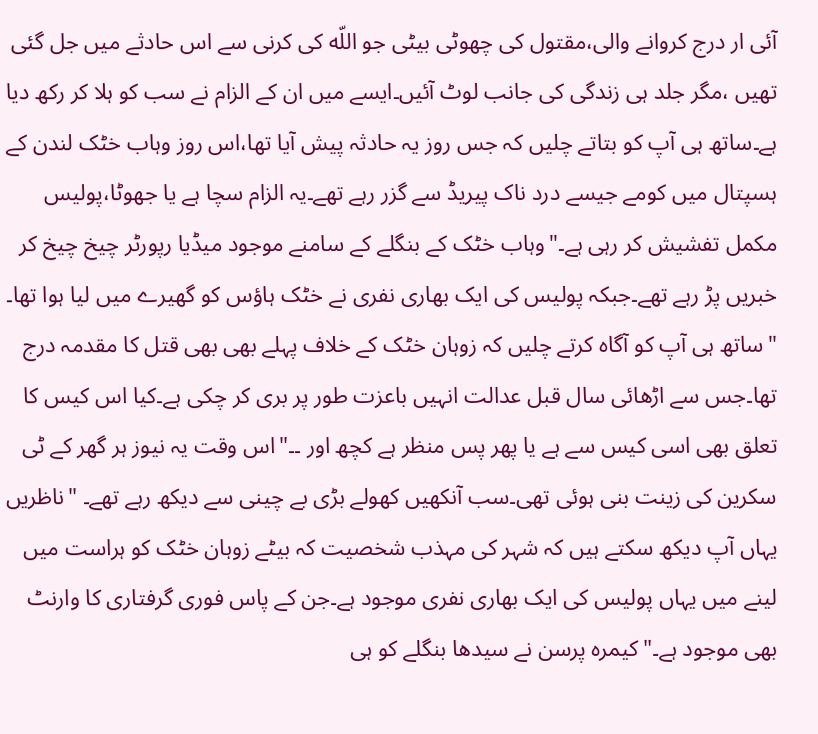آئی ار درج کروانے والی،مقتول کی چھوٹی بیٹی جو اللّه کی کرنی سے اس حادثے میں جل گئی تھیں ،مگر جلد ہی زندگی کی جانب لوٹ آئیں۔ایسے میں ان کے الزام نے سب کو ہلا کر رکھ دیا ہے۔ساتھ ہی آپ کو بتاتے چلیں کہ جس روز یہ حادثہ پیش آیا تھا،اس روز وہاب خٹک لندن کے ہسپتال میں کومے جیسے درد ناک پیریڈ سے گزر رہے تھے۔یہ الزام سچا ہے یا جھوٹا،پولیس مکمل تفشیش کر رہی ہے۔"وہاب خٹک کے بنگلے کے سامنے موجود میڈیا رپورٹر چیخ چیخ کر خبریں پڑ رہے تھے۔جبکہ پولیس کی ایک بھاری نفری نے خٹک ہاؤس کو گھیرے میں لیا ہوا تھا۔ "ساتھ ہی آپ کو آگاہ کرتے چلیں کہ زوہان خٹک کے خلاف پہلے بھی بھی قتل کا مقدمہ درج تھا۔جس سے اڑھائی سال قبل عدالت انہیں باعزت طور پر بری کر چکی ہے۔کیا اس کیس کا تعلق بھی اسی کیس سے ہے یا پھر پس منظر ہے کچھ اور ۔۔"اس وقت یہ نیوز ہر گھر کے ٹی سکرین کی زینت بنی ہوئی تھی۔سب آنکھیں کھولے بڑی بے چینی سے دیکھ رہے تھے۔ "ناظریں یہاں آپ دیکھ سکتے ہیں کہ شہر کی مہذب شخصیت کہ بیٹے زوہان خٹک کو ہراست میں لینے میں یہاں پولیس کی ایک بھاری نفری موجود ہے۔جن کے پاس فوری گرفتاری کا وارنٹ بھی موجود ہے۔"کیمرہ پرسن نے سیدھا بنگلے کو ہی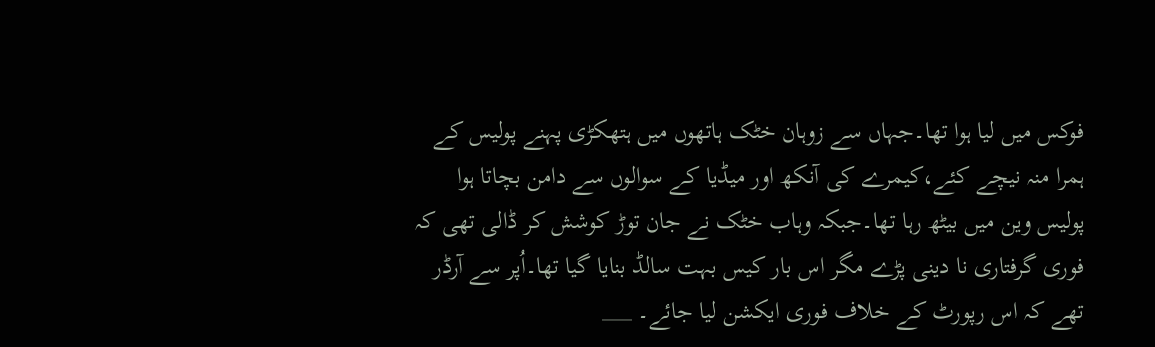فوکس میں لیا ہوا تھا۔جہاں سے زوہان خٹک ہاتھوں میں ہتھکڑی پہنے پولیس کے ہمرا منہ نیچے کئے،کیمرے کی آنکھ اور میڈیا کے سوالوں سے دامن بچاتا ہوا پولیس وین میں بیٹھ رہا تھا۔جبکہ وہاب خٹک نے جان توڑ کوشش کر ڈالی تھی کہ فوری گرفتاری نا دینی پڑے مگر اس بار کیس بہت سالڈ بنایا گیا تھا۔اُپر سے آرڈر تھے کہ اس رپورٹ کے خلاف فوری ایکشن لیا جائے۔ ___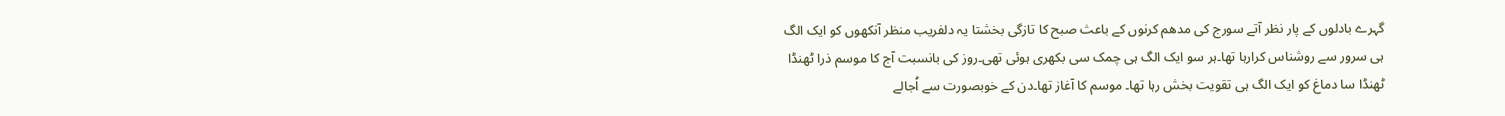گہرے بادلوں کے پار نظر آتے سورج کی مدھم کرنوں کے باعث صبح کا تازگی بخشتا یہ دلفریب منظر آنکھوں کو ایک الگ ہی سرور سے روشناس کرارہا تھا۔ہر سو ایک الگ ہی چمک سی بکھری ہوئی تھی۔روز کی بانسبت آج کا موسم ذرا ٹھنڈا ٹھنڈا سا دماغ کو ایک الگ ہی تقویت بخش رہا تھا۔ موسم کا آغاز تھا۔دن کے خوبصورت سے اُجالے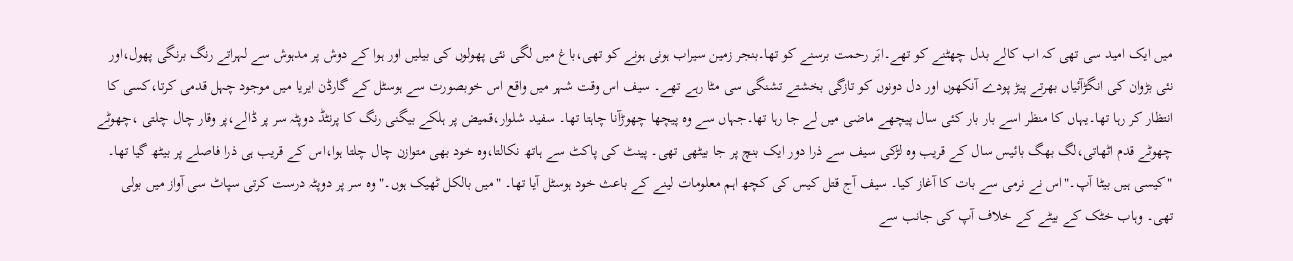میں ایک امید سی تھی کہ اب کالے بدل چھٹنے کو تھے۔ابَر رحمت برسنے کو تھا۔بنجر زمین سیراب ہونی ہونے کو تھی،باغ میں لگی نئی پھولوں کی بیلیں اور ہوا کے دوش پر مدہوش سے لہراتے رنگ برنگی پھول،اور نئی بڑوان کی انگڑآئیاں بھرتے پیڑ پودے آنکھوں اور دل دونوں کو تازگی بخشتے تشنگی سی مٹا رہے تھے۔ سیف اس وقت شہر میں واقع اس خوبصورت سے ہوسٹل کے گارڈن ایریا میں موجود چہل قدمی کرتا،کسی کا انتظار کر رہا تھا۔یہاں کا منظر اسے بار بار کئی سال پیچھے ماضی میں لے جا رہا تھا۔جہاں سے وہ پیچھا چھوڑآنا چاہتا تھا۔ سفید شلوار،قمیض پر ہلکے بیگنی رنگ کا پرنٹڈ دوپٹہ سر پر ڈالے،پر وقار چال چلتی ،چھوٹے چھوٹے قدم اٹھاتی،لگ بھگ بائیس سال کے قریب وہ لڑکی سیف سے ذرا دور ایک بنچ پر جا بیٹھی تھی۔ پینٹ کی پاکٹ سے ہاتھ نکالتا،وہ خود بھی متوازن چال چلتا ہوا،اس کے قریب ہی ذرا فاصلے پر بیٹھ گیا تھا۔ "کیسی ہیں بیٹا آپ۔"اس نے نرمی سے بات کا آغاز کیا۔ سیف آج قتل کیس کی کچھ اہم معلومات لینے کے باعث خود ہوسٹل آیا تھا۔ "میں بالکل ٹھیک ہوں۔"وہ سر پر دوپٹہ درست کرتی سپاٹ سی آواز میں بولی تھی۔ وہاب خٹک کے بیٹے کے خلاف آپ کی جانب سے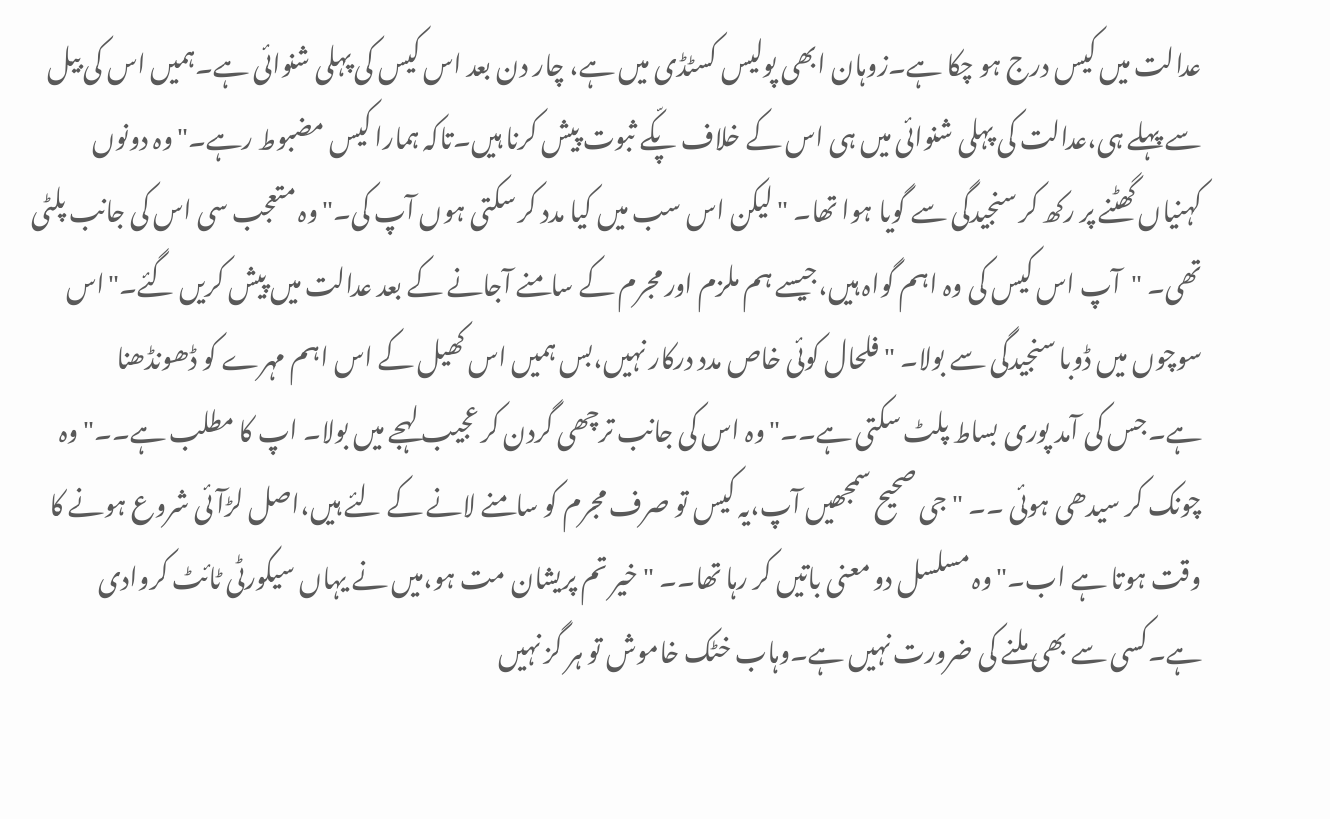عدالت میں کیس درج ہو چکا ہے۔زوہان ابھی پولیس کسٹڈی میں ہے، چار دن بعد اس کیس کی پہلی شنوائی ہے۔ہمیں اس کی بیل سے پہلے ہی،عدالت کی پہلی شنوائی میں ہی اس کے خلاف پکّے ثبوت پیش کرنا ہیں۔تاکہ ہمارا کیس مضبوط رہے۔"وہ دونوں کہنیاں گھٹنے پر رکھ کر سنجیدگی سے گویا ہوا تھا۔ "لیکن اس سب میں کیا مدد کر سکتی ہوں آپ کی۔"وہ متعجب سی اس کی جانب پلٹی تھی۔ "آپ اس کیس کی وہ اہم گواہ ہیں،جیسے ہم ملزم اور مجرم کے سامنے آجانے کے بعد عدالت میں پیش کریں گئے۔"اس سوچوں میں ڈوبا سنجیدگی سے بولا۔ "فلحال کوئی خاص مدد درکار نہیں،بس ہمیں اس کھیل کے اس اہم مہرے کو ڈھونڈھنا ہے۔جس کی آمد پوری بساط پلٹ سکتی ہے۔۔"وہ اس کی جانب ترچھی گردن کر عجیب لہجے میں بولا۔ اپ کا مطلب ہے۔۔"وہ چونک کر سیدھی ہوئی ۔۔ "جی صحیح سمجھیں آپ،یہ کیس تو صرف مجرم کو سامنے لانے کے لئے ہیں،اصل لڑآئی شروع ہونے کا وقت ہوتا ہے اب۔"وہ مسلسل دو معنی باتیں کر رہا تھا۔۔ "خیر تم پریشان مت ہو،میں نے یہاں سیکورٹی ٹائٹ کروادی ہے۔کسی سے بھی ملنے کی ضرورت نہیں ہے۔وہاب خٹک خاموش تو ہر گز نہیں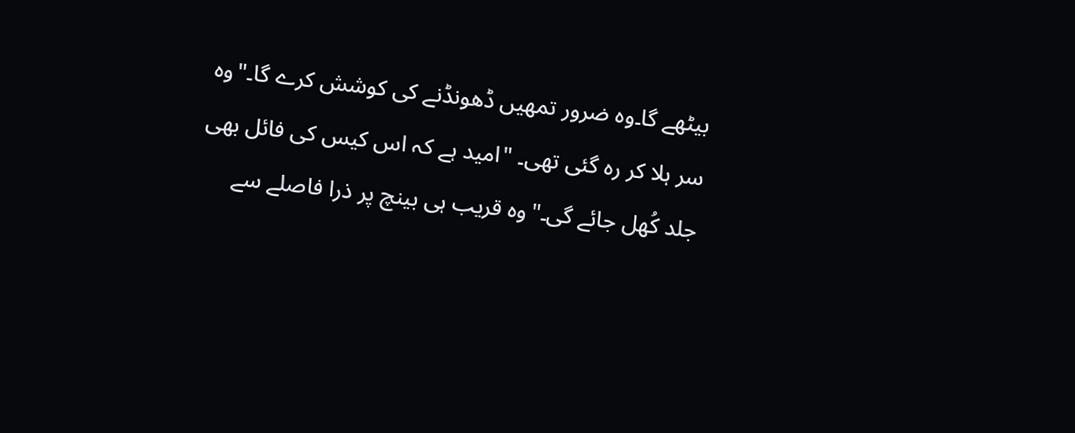بیٹھے گا۔وہ ضرور تمھیں ڈھونڈنے کی کوشش کرے گا۔"وہ سر ہلا کر رہ گئی تھی۔ "امید ہے کہ اس کیس کی فائل بھی جلد کُھل جائے گی۔"وہ قریب ہی بینچ پر ذرا فاصلے سے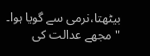بیٹھتا،نرمی سے گویا ہوا۔ "مجھے عدالت کی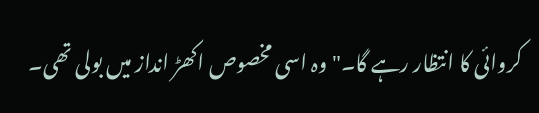کروائی کا انتظار رہے گا۔"وہ اسی مخصوص اکھڑ انداز میں بولی تھی۔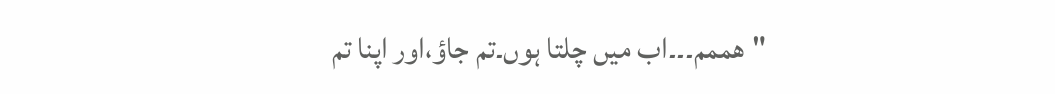"هممم۔۔۔اب میں چلتا ہوں۔تم جاؤ،اور اپنا تم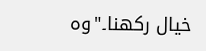خیال رکھنا۔"وہ